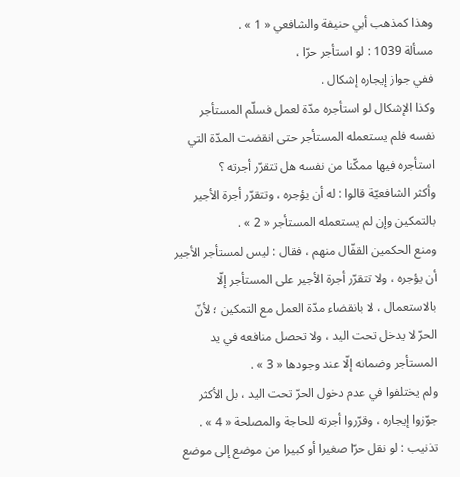وهذا كمذهب أبي حنيفة والشافعي « 1 » .
مسألة 1039 : لو استأجر حرّا ،
ففي جواز إيجاره إشكال .
وكذا الإشكال لو استأجره مدّة لعمل فسلّم المستأجر نفسه فلم يستعمله المستأجر حتى انقضت المدّة التي استأجره فيها ممكّنا من نفسه هل تتقرّر أجرته ؟
وأكثر الشافعيّة قالوا : له أن يؤجره ، وتتقرّر أجرة الأجير بالتمكين وإن لم يستعمله المستأجر « 2 » .
ومنع الحكمين القفّال منهم ، فقال : ليس لمستأجر الأجير أن يؤجره ، ولا تتقرّر أجرة الأجير على المستأجر إلّا بالاستعمال ، لا بانقضاء مدّة العمل مع التمكين ؛ لأنّ الحرّ لا يدخل تحت اليد ، ولا تحصل منافعه في يد المستأجر وضمانه إلّا عند وجودها « 3 » .
ولم يختلفوا في عدم دخول الحرّ تحت اليد ، بل الأكثر جوّزوا إيجاره ، وقرّروا أجرته للحاجة والمصلحة « 4 » .
تذنيب : لو نقل حرّا صغيرا أو كبيرا من موضع إلى موضع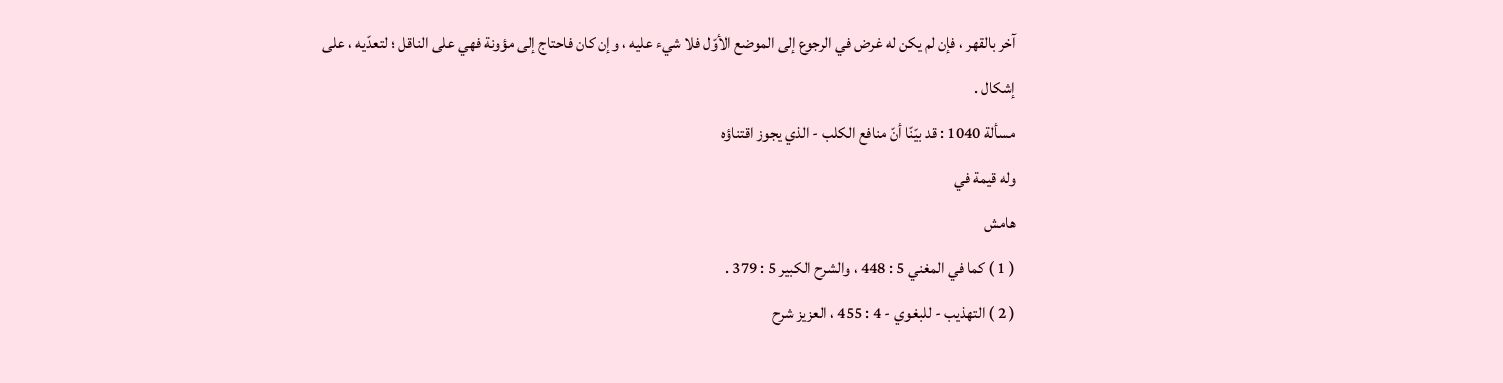آخر بالقهر ، فإن لم يكن له غرض في الرجوع إلى الموضع الأوّل فلا شيء عليه ، وإن كان فاحتاج إلى مؤونة فهي على الناقل ؛ لتعدّيه ، على إشكال .
مسألة 1040 : قد بيّنّا أنّ منافع الكلب - الذي يجوز اقتناؤه
وله قيمة في
هامش
( 1 ) كما في المغني 5 : 448 ، والشرح الكبير 5 : 379 .
( 2 ) التهذيب - للبغوي - 4 : 455 ، العزيز شرح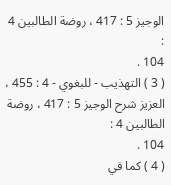الوجيز 5 : 417 ، روضة الطالبين 4 :
104 .
( 3 ) التهذيب - للبغوي - 4 : 455 ، العزيز شرح الوجيز 5 : 417 ، روضة الطالبين 4 :
104 .
( 4 ) كما في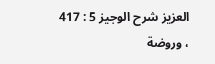العزيز شرح الوجيز 5 : 417 ، وروضة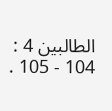الطالبين 4 : 104 - 105 .